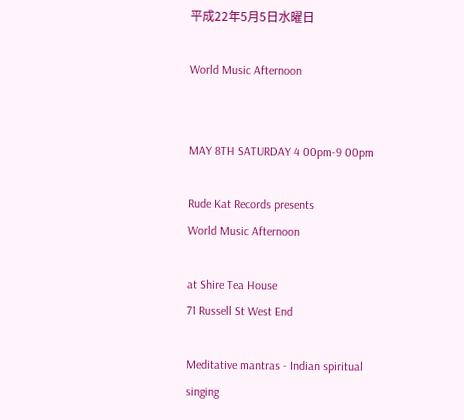平成22年5月5日水曜日

World Music Afternoon


MAY 8TH SATURDAY 4 00pm-9 00pm

Rude Kat Records presents
World Music Afternoon

at Shire Tea House
71 Russell St West End

Meditative mantras - Indian spiritual singing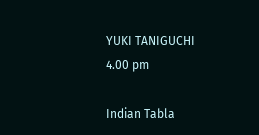YUKI TANIGUCHI
4.00 pm

Indian Tabla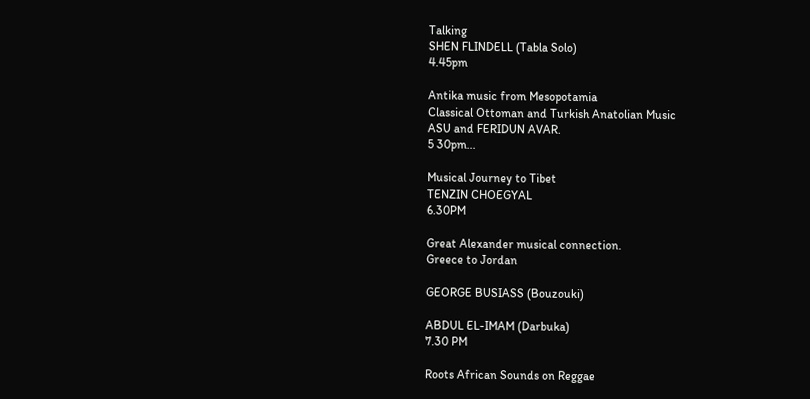Talking
SHEN FLINDELL (Tabla Solo)
4.45pm

Antika music from Mesopotamia
Classical Ottoman and Turkish Anatolian Music
ASU and FERIDUN AVAR.
5 30pm...

Musical Journey to Tibet
TENZIN CHOEGYAL
6.30PM

Great Alexander musical connection.
Greece to Jordan

GEORGE BUSIASS (Bouzouki)

ABDUL EL-IMAM (Darbuka)
7.30 PM

Roots African Sounds on Reggae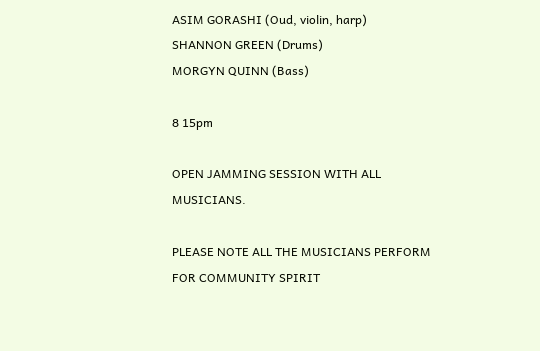ASIM GORASHI (Oud, violin, harp)
SHANNON GREEN (Drums)
MORGYN QUINN (Bass)

8 15pm

OPEN JAMMING SESSION WITH ALL MUSICIANS.

PLEASE NOTE ALL THE MUSICIANS PERFORM FOR COMMUNITY SPIRIT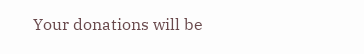Your donations will be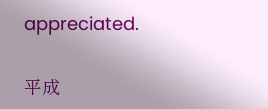appreciated.

平成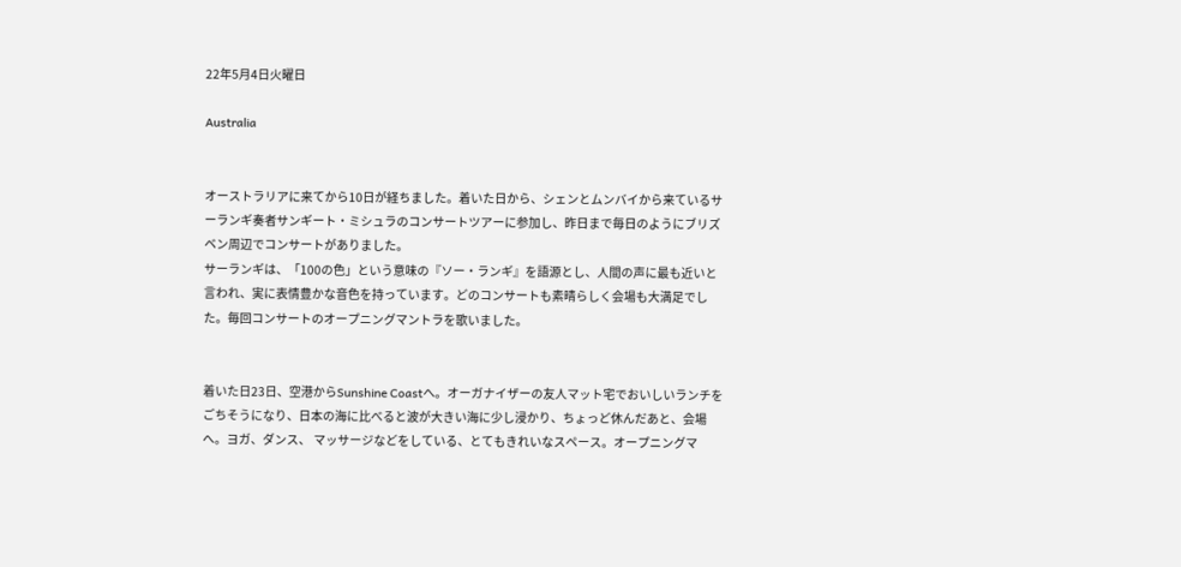22年5月4日火曜日

Australia


オーストラリアに来てから10日が経ちました。着いた日から、シェンとムンバイから来ているサーランギ奏者サンギート・ミシュラのコンサートツアーに参加し、昨日まで毎日のようにブリズベン周辺でコンサートがありました。
サーランギは、「100の色」という意味の『ソー・ランギ』を語源とし、人間の声に最も近いと言われ、実に表情豊かな音色を持っています。どのコンサートも素晴らしく会場も大満足でした。毎回コンサートのオープニングマントラを歌いました。


着いた日23日、空港からSunshine Coastへ。オーガナイザーの友人マット宅でおいしいランチをごちそうになり、日本の海に比べると波が大きい海に少し浸かり、ちょっど休んだあと、会場へ。ヨガ、ダンス、 マッサージなどをしている、とてもきれいなスペース。オープニングマ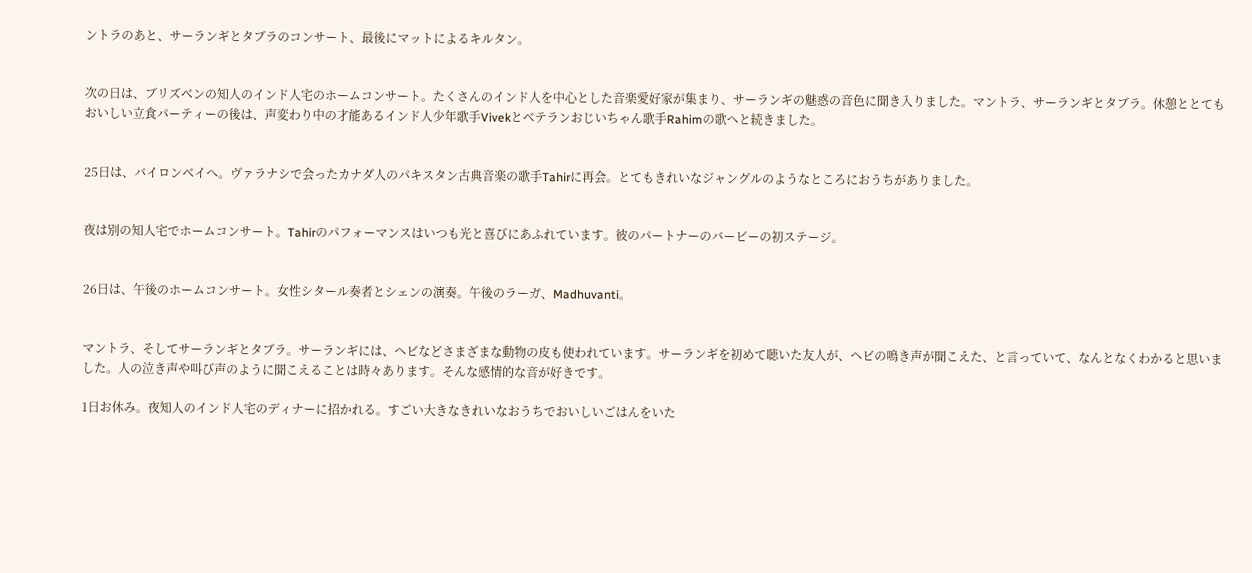ントラのあと、サーランギとタブラのコンサート、最後にマットによるキルタン。


次の日は、ブリズベンの知人のインド人宅のホームコンサート。たくさんのインド人を中心とした音楽愛好家が集まり、サーランギの魅惑の音色に聞き入りました。マントラ、サーランギとタブラ。休憩ととてもおいしい立食パーティーの後は、声変わり中の才能あるインド人少年歌手Vivekとベテランおじいちゃん歌手Rahimの歌へと続きました。


25日は、バイロンベイへ。ヴァラナシで会ったカナダ人のパキスタン古典音楽の歌手Tahirに再会。とてもきれいなジャングルのようなところにおうちがありました。


夜は別の知人宅でホームコンサート。Tahirのパフォーマンスはいつも光と喜びにあふれています。彼のパートナーのバービーの初ステージ。


26日は、午後のホームコンサート。女性シタール奏者とシェンの演奏。午後のラーガ、Madhuvanti。


マントラ、そしてサーランギとタブラ。サーランギには、ヘビなどさまざまな動物の皮も使われています。サーランギを初めて聴いた友人が、ヘビの鳴き声が聞こえた、と言っていて、なんとなくわかると思いました。人の泣き声や叫び声のように聞こえることは時々あります。そんな感情的な音が好きです。

1日お休み。夜知人のインド人宅のディナーに招かれる。すごい大きなきれいなおうちでおいしいごはんをいた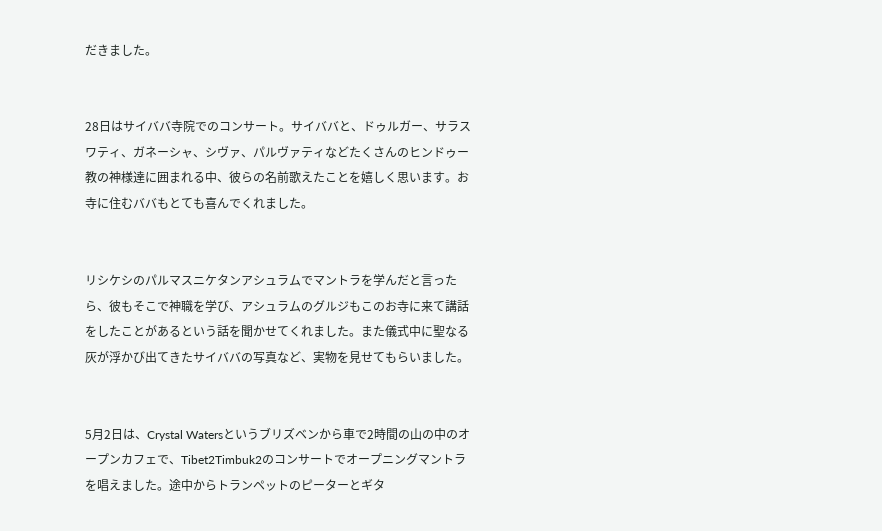だきました。


28日はサイババ寺院でのコンサート。サイババと、ドゥルガー、サラスワティ、ガネーシャ、シヴァ、パルヴァティなどたくさんのヒンドゥー教の神様達に囲まれる中、彼らの名前歌えたことを嬉しく思います。お寺に住むババもとても喜んでくれました。


リシケシのパルマスニケタンアシュラムでマントラを学んだと言ったら、彼もそこで神職を学び、アシュラムのグルジもこのお寺に来て講話をしたことがあるという話を聞かせてくれました。また儀式中に聖なる灰が浮かび出てきたサイババの写真など、実物を見せてもらいました。


5月2日は、Crystal Watersというブリズベンから車で2時間の山の中のオープンカフェで、Tibet2Timbuk2のコンサートでオープニングマントラを唱えました。途中からトランペットのピーターとギタ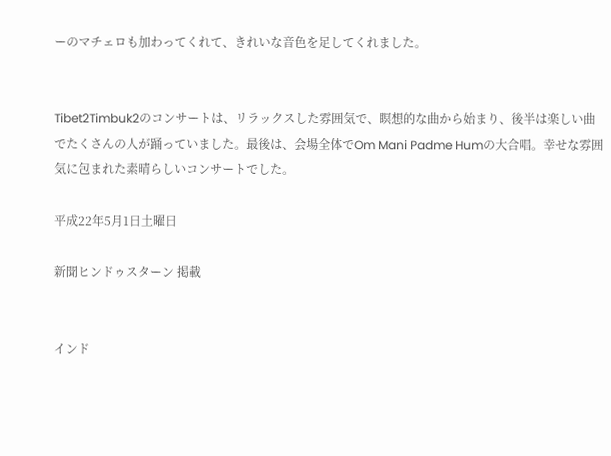ーのマチェロも加わってくれて、きれいな音色を足してくれました。


Tibet2Timbuk2のコンサートは、リラックスした雰囲気で、瞑想的な曲から始まり、後半は楽しい曲でたくさんの人が踊っていました。最後は、会場全体でOm Mani Padme Humの大合唱。幸せな雰囲気に包まれた素晴らしいコンサートでした。

平成22年5月1日土曜日

新聞ヒンドゥスターン 掲載


インド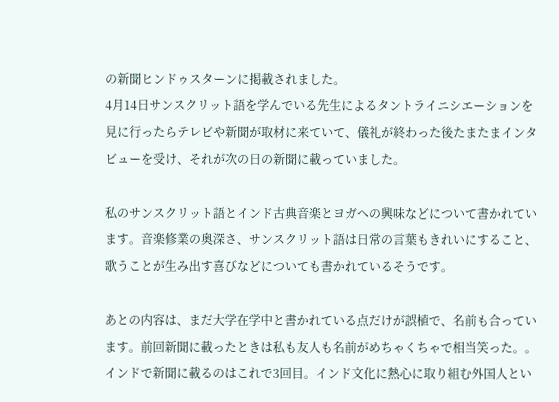の新聞ヒンドゥスターンに掲載されました。
4月14日サンスクリット語を学んでいる先生によるタントライニシエーションを見に行ったらテレビや新聞が取材に来ていて、儀礼が終わった後たまたまインタビューを受け、それが次の日の新聞に載っていました。

私のサンスクリット語とインド古典音楽とヨガへの興味などについて書かれています。音楽修業の奥深さ、サンスクリット語は日常の言葉もきれいにすること、歌うことが生み出す喜びなどについても書かれているそうです。

あとの内容は、まだ大学在学中と書かれている点だけが誤植で、名前も合っています。前回新聞に載ったときは私も友人も名前がめちゃくちゃで相当笑った。。インドで新聞に載るのはこれで3回目。インド文化に熱心に取り組む外国人とい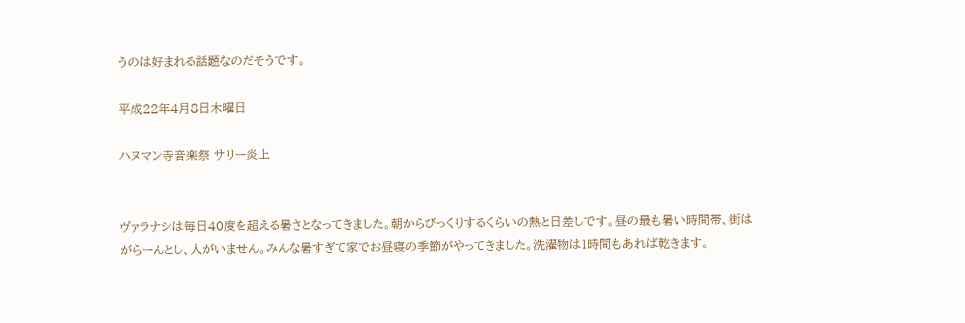うのは好まれる話題なのだそうです。

平成22年4月8日木曜日

ハヌマン寺音楽祭 サリー炎上


ヴァラナシは毎日40度を超える暑さとなってきました。朝からびっくりするくらいの熱と日差しです。昼の最も暑い時間帯、街はがらーんとし、人がいません。みんな暑すぎて家でお昼寝の季節がやってきました。洗濯物は1時間もあれば乾きます。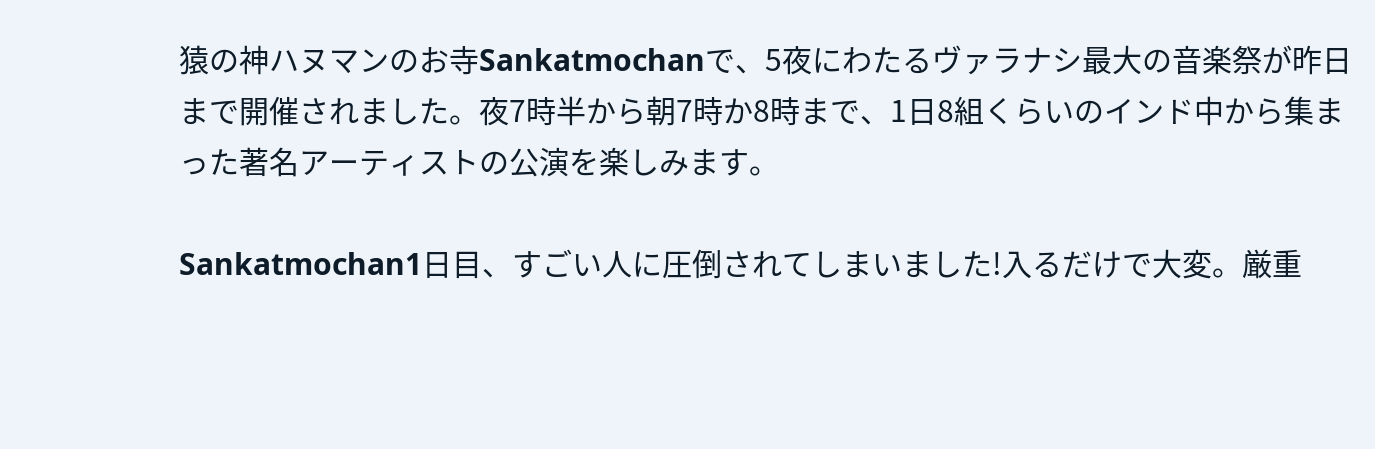猿の神ハヌマンのお寺Sankatmochanで、5夜にわたるヴァラナシ最大の音楽祭が昨日まで開催されました。夜7時半から朝7時か8時まで、1日8組くらいのインド中から集まった著名アーティストの公演を楽しみます。

Sankatmochan1日目、すごい人に圧倒されてしまいました!入るだけで大変。厳重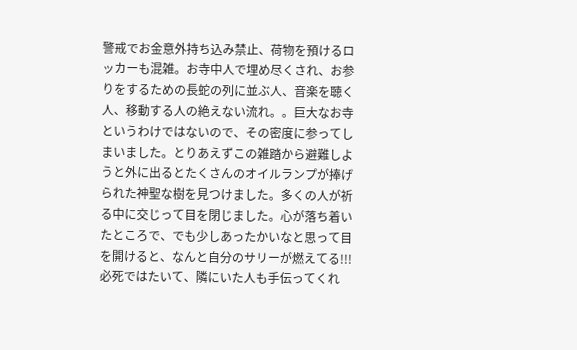警戒でお金意外持ち込み禁止、荷物を預けるロッカーも混雑。お寺中人で埋め尽くされ、お参りをするための長蛇の列に並ぶ人、音楽を聴く人、移動する人の絶えない流れ。。巨大なお寺というわけではないので、その密度に参ってしまいました。とりあえずこの雑踏から避難しようと外に出るとたくさんのオイルランプが捧げられた神聖な樹を見つけました。多くの人が祈る中に交じって目を閉じました。心が落ち着いたところで、でも少しあったかいなと思って目を開けると、なんと自分のサリーが燃えてる!!!必死ではたいて、隣にいた人も手伝ってくれ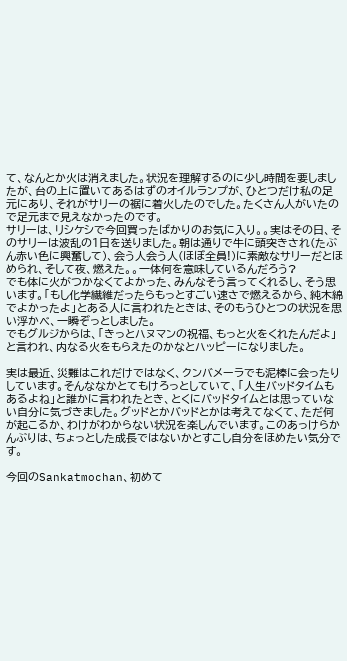て、なんとか火は消えました。状況を理解するのに少し時間を要しましたが、台の上に置いてあるはずのオイルランプが、ひとつだけ私の足元にあり、それがサリーの裾に着火したのでした。たくさん人がいたので足元まで見えなかったのです。
サリーは、リシケシで今回買ったばかりのお気に入り。。実はその日、そのサリーは波乱の1日を送りました。朝は通りで牛に頭突きされ(たぶん赤い色に興奮して)、会う人会う人(ほぼ全員!)に素敵なサリーだとほめられ、そして夜、燃えた。。一体何を意味しているんだろう?
でも体に火がつかなくてよかった、みんなそう言ってくれるし、そう思います。「もし化学繊維だったらもっとすごい速さで燃えるから、純木綿でよかったよ」とある人に言われたときは、そのもうひとつの状況を思い浮かべ、一瞬ぞっとしました。
でもグルジからは、「きっとハヌマンの祝福、もっと火をくれたんだよ」と言われ、内なる火をもらえたのかなとハッピーになりました。

実は最近、災難はこれだけではなく、クンバメーラでも泥棒に会ったりしています。そんななかとてもけろっとしていて、「人生バッドタイムもあるよね」と誰かに言われたとき、とくにバッドタイムとは思っていない自分に気づきました。グッドとかバッドとかは考えてなくて、ただ何が起こるか、わけがわからない状況を楽しんでいます。このあっけらかんぶりは、ちょっとした成長ではないかとすこし自分をほめたい気分です。

今回のSankatmochan、初めて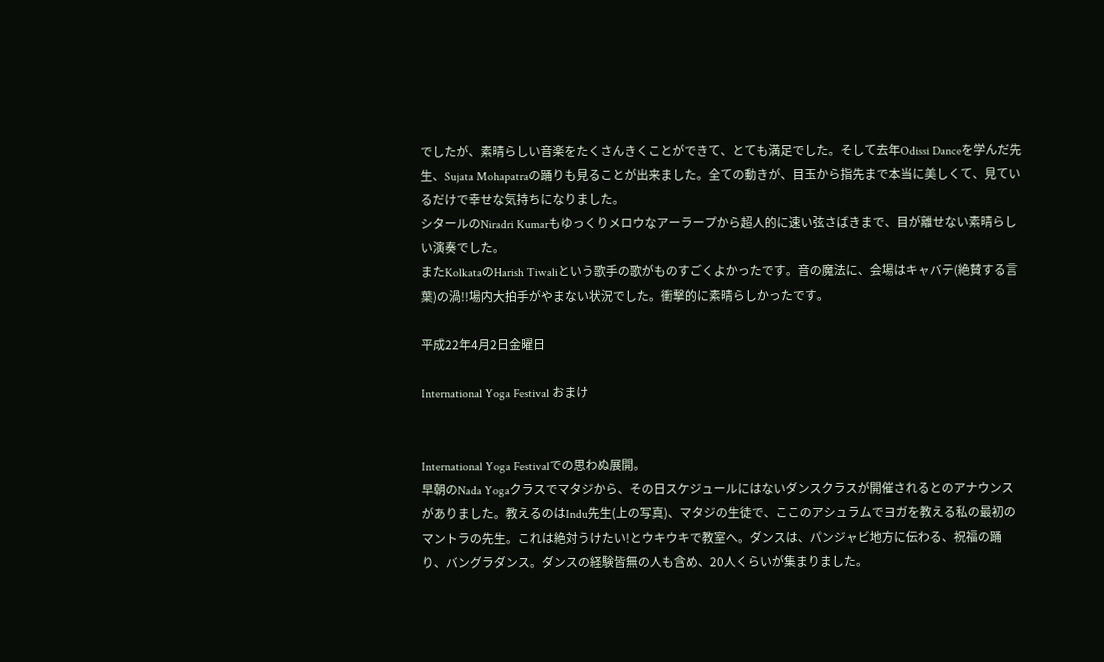でしたが、素晴らしい音楽をたくさんきくことができて、とても満足でした。そして去年Odissi Danceを学んだ先生、Sujata Mohapatraの踊りも見ることが出来ました。全ての動きが、目玉から指先まで本当に美しくて、見ているだけで幸せな気持ちになりました。
シタールのNiradri Kumarもゆっくりメロウなアーラープから超人的に速い弦さばきまで、目が離せない素晴らしい演奏でした。
またKolkataのHarish Tiwaliという歌手の歌がものすごくよかったです。音の魔法に、会場はキャバテ(絶賛する言葉)の渦!!場内大拍手がやまない状況でした。衝撃的に素晴らしかったです。

平成22年4月2日金曜日

International Yoga Festival おまけ


International Yoga Festivalでの思わぬ展開。
早朝のNada Yogaクラスでマタジから、その日スケジュールにはないダンスクラスが開催されるとのアナウンスがありました。教えるのはIndu先生(上の写真)、マタジの生徒で、ここのアシュラムでヨガを教える私の最初のマントラの先生。これは絶対うけたい!とウキウキで教室へ。ダンスは、パンジャビ地方に伝わる、祝福の踊り、バングラダンス。ダンスの経験皆無の人も含め、20人くらいが集まりました。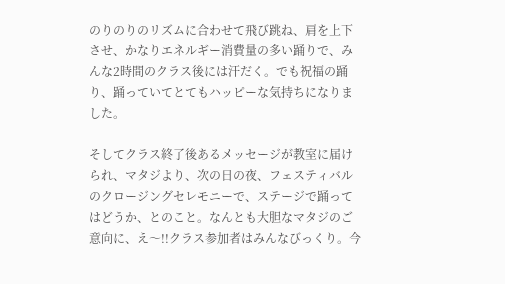のりのりのリズムに合わせて飛び跳ね、肩を上下させ、かなりエネルギー消費量の多い踊りで、みんな2時間のクラス後には汗だく。でも祝福の踊り、踊っていてとてもハッピーな気持ちになりました。

そしてクラス終了後あるメッセージが教室に届けられ、マタジより、次の日の夜、フェスティバルのクロージングセレモニーで、ステージで踊ってはどうか、とのこと。なんとも大胆なマタジのご意向に、え〜!!クラス参加者はみんなびっくり。今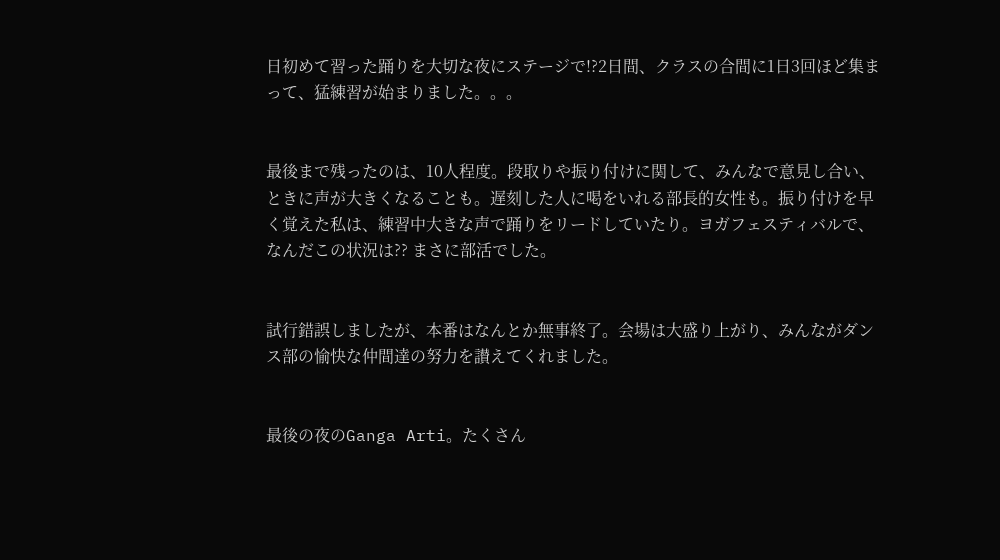日初めて習った踊りを大切な夜にステージで!?2日間、クラスの合間に1日3回ほど集まって、猛練習が始まりました。。。


最後まで残ったのは、10人程度。段取りや振り付けに関して、みんなで意見し合い、ときに声が大きくなることも。遅刻した人に喝をいれる部長的女性も。振り付けを早く覚えた私は、練習中大きな声で踊りをリードしていたり。ヨガフェスティバルで、なんだこの状況は?? まさに部活でした。


試行錯誤しましたが、本番はなんとか無事終了。会場は大盛り上がり、みんながダンス部の愉快な仲間達の努力を讃えてくれました。


最後の夜のGanga Arti。たくさん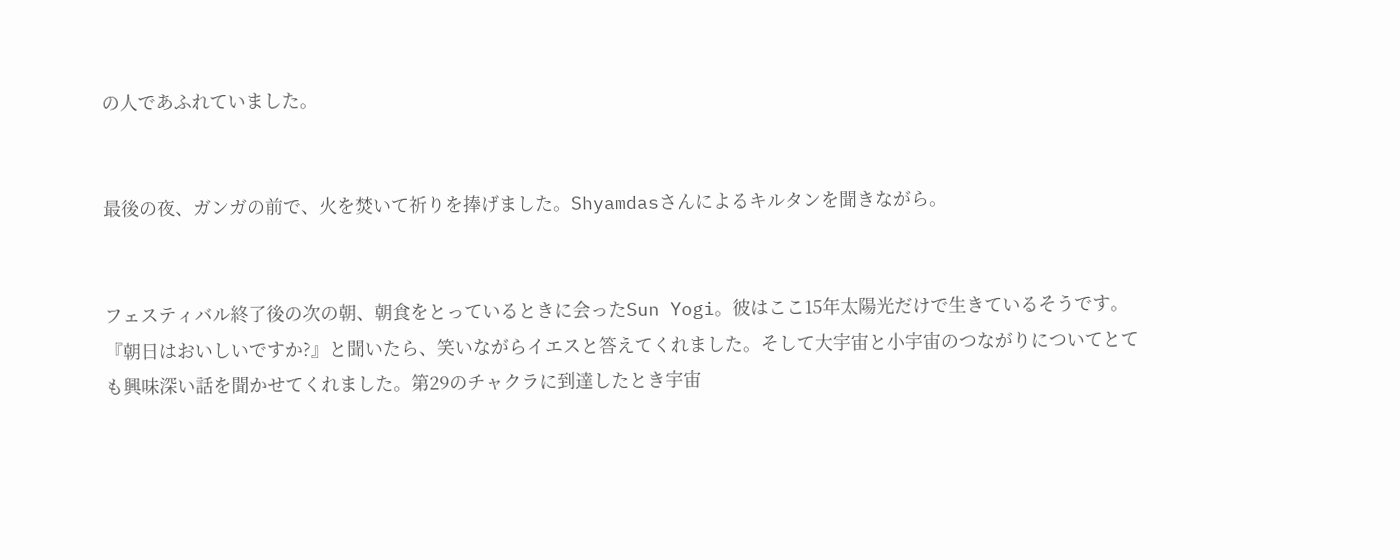の人であふれていました。


最後の夜、ガンガの前で、火を焚いて祈りを捧げました。Shyamdasさんによるキルタンを聞きながら。


フェスティバル終了後の次の朝、朝食をとっているときに会ったSun Yogi。彼はここ15年太陽光だけで生きているそうです。『朝日はおいしいですか?』と聞いたら、笑いながらイエスと答えてくれました。そして大宇宙と小宇宙のつながりについてとても興味深い話を聞かせてくれました。第29のチャクラに到達したとき宇宙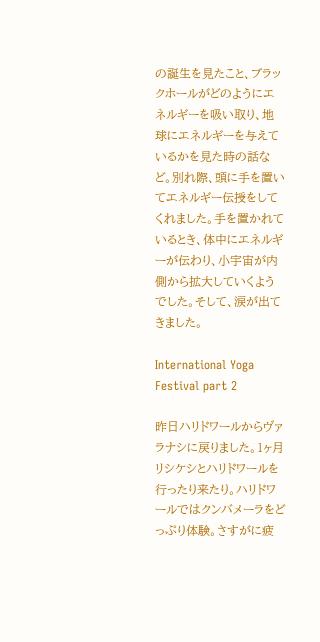の誕生を見たこと、ブラックホールがどのようにエネルギーを吸い取り、地球にエネルギーを与えているかを見た時の話など。別れ際、頭に手を置いてエネルギー伝授をしてくれました。手を置かれているとき、体中にエネルギーが伝わり、小宇宙が内側から拡大していくようでした。そして、涙が出てきました。

International Yoga Festival part 2

昨日ハリドワールからヴァラナシに戻りました。1ヶ月リシケシとハリドワールを行ったり来たり。ハリドワールではクンバメーラをどっぷり体験。さすがに疲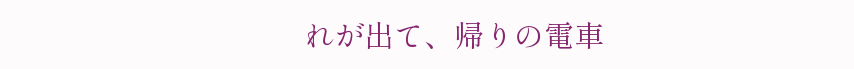れが出て、帰りの電車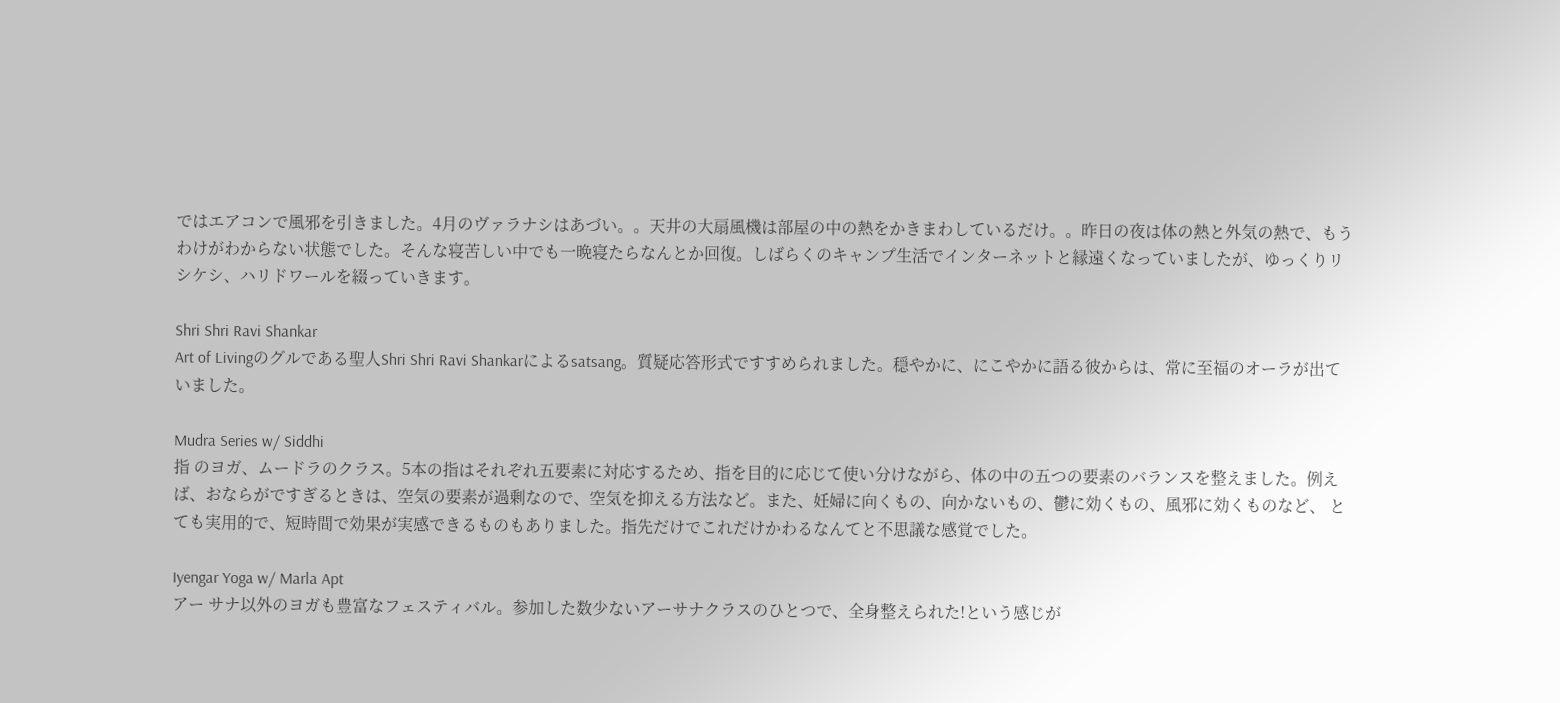ではエアコンで風邪を引きました。4月のヴァラナシはあづい。。天井の大扇風機は部屋の中の熱をかきまわしているだけ。。昨日の夜は体の熱と外気の熱で、もうわけがわからない状態でした。そんな寝苦しい中でも一晩寝たらなんとか回復。しばらくのキャンプ生活でインターネットと縁遠くなっていましたが、ゆっくりリシケシ、ハリドワールを綴っていきます。

Shri Shri Ravi Shankar
Art of Livingのグルである聖人Shri Shri Ravi Shankarによるsatsang。質疑応答形式ですすめられました。穏やかに、にこやかに語る彼からは、常に至福のオーラが出ていました。

Mudra Series w/ Siddhi
指 のヨガ、ムードラのクラス。5本の指はそれぞれ五要素に対応するため、指を目的に応じて使い分けながら、体の中の五つの要素のバランスを整えました。例え ば、おならがですぎるときは、空気の要素が過剰なので、空気を抑える方法など。また、妊婦に向くもの、向かないもの、鬱に効くもの、風邪に効くものなど、 とても実用的で、短時間で効果が実感できるものもありました。指先だけでこれだけかわるなんてと不思議な感覚でした。

Iyengar Yoga w/ Marla Apt
アー サナ以外のヨガも豊富なフェスティバル。参加した数少ないアーサナクラスのひとつで、全身整えられた!という感じが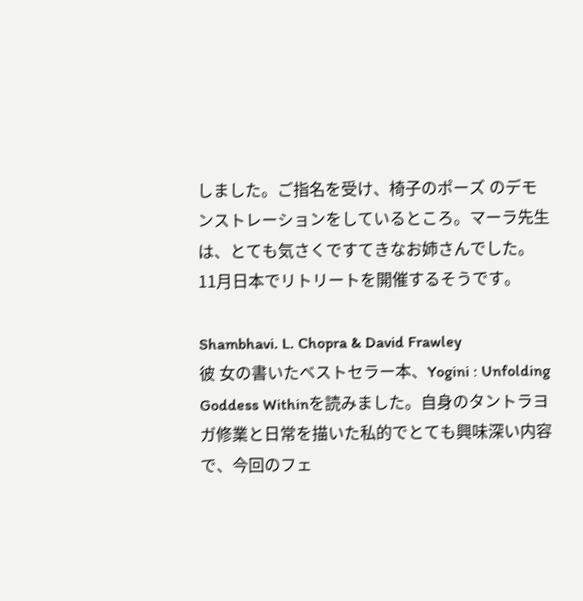しました。ご指名を受け、椅子のポーズ のデモンストレーションをしているところ。マーラ先生は、とても気さくですてきなお姉さんでした。11月日本でリトリートを開催するそうです。

Shambhavi. L. Chopra & David Frawley
彼 女の書いたベストセラー本、Yogini : Unfolding Goddess Withinを読みました。自身のタントラヨガ修業と日常を描いた私的でとても興味深い内容で、今回のフェ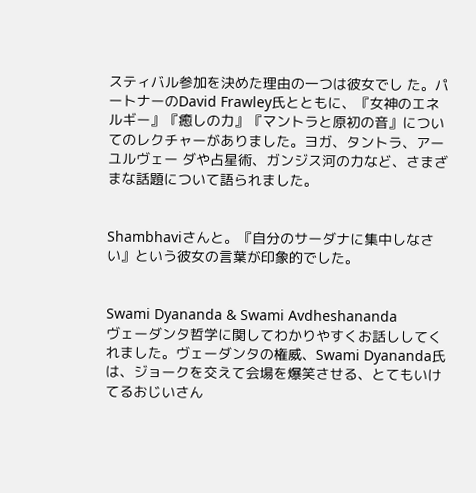スティバル参加を決めた理由の一つは彼女でし た。パートナーのDavid Frawley氏とともに、『女神のエネルギー』『癒しの力』『マントラと原初の音』についてのレクチャーがありました。ヨガ、タントラ、アーユルヴェー ダや占星術、ガンジス河の力など、さまざまな話題について語られました。


Shambhaviさんと。『自分のサーダナに集中しなさい』という彼女の言葉が印象的でした。


Swami Dyananda & Swami Avdheshananda
ヴェーダンタ哲学に関してわかりやすくお話ししてくれました。ヴェーダンタの権威、Swami Dyananda氏は、ジョークを交えて会場を爆笑させる、とてもいけてるおじいさん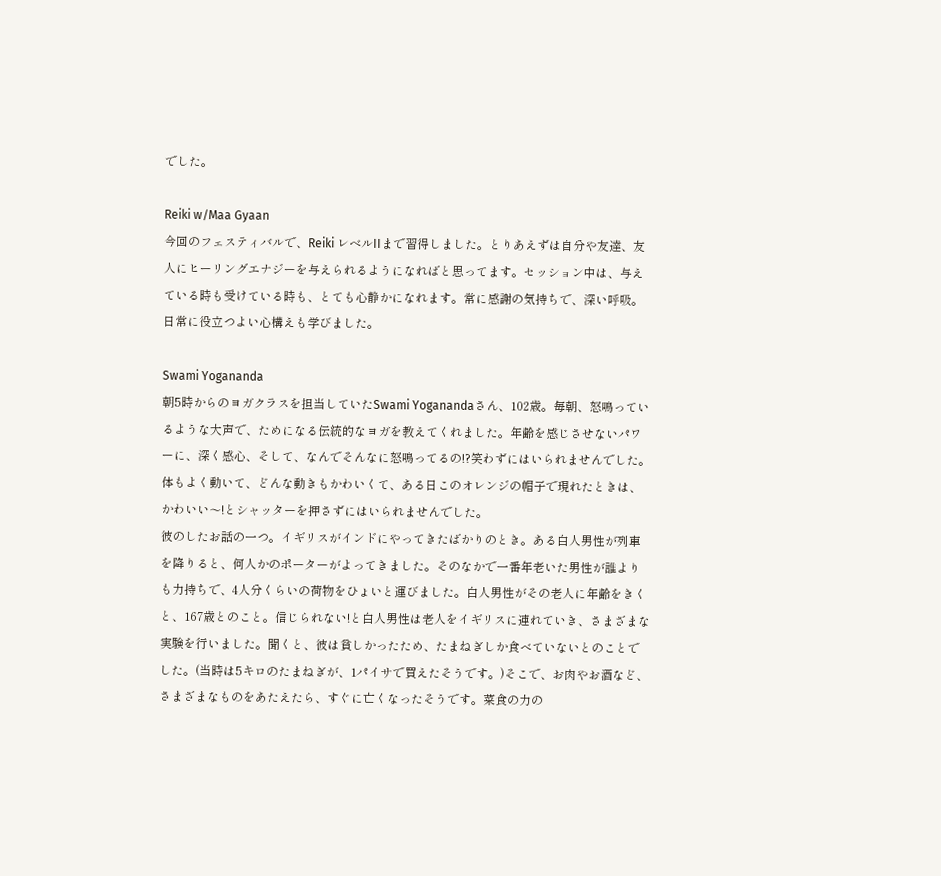でした。

Reiki w/Maa Gyaan
今回のフェスティバルで、Reiki レベルIIまで習得しました。とりあえずは自分や友達、友人にヒーリングエナジーを与えられるようになればと思ってます。セッション中は、与えている時も受けている時も、とても心静かになれます。常に感謝の気持ちで、深い呼吸。日常に役立つよい心構えも学びました。

Swami Yogananda
朝5時からのヨガクラスを担当していたSwami Yoganandaさん、102歳。毎朝、怒鳴っているような大声で、ためになる伝統的なヨガを教えてくれました。年齢を感じさせないパワーに、深く感心、そして、なんでそんなに怒鳴ってるの!?笑わずにはいられませんでした。体もよく動いて、どんな動きもかわいくて、ある日このオレンジの帽子で現れたときは、かわいい〜!とシャッターを押さずにはいられませんでした。
彼のしたお話の一つ。イギリスがインドにやってきたばかりのとき。ある白人男性が列車を降りると、何人かのポーターがよってきました。そのなかで一番年老いた男性が誰よりも力持ちで、4人分くらいの荷物をひょいと運びました。白人男性がその老人に年齢をきくと、167歳とのこと。信じられない!と白人男性は老人をイギリスに連れていき、さまざまな実験を行いました。聞くと、彼は貧しかったため、たまねぎしか食べていないとのことでした。(当時は5キロのたまねぎが、1パイサで買えたそうです。)そこで、お肉やお酒など、さまざまなものをあたえたら、すぐに亡くなったそうです。菜食の力の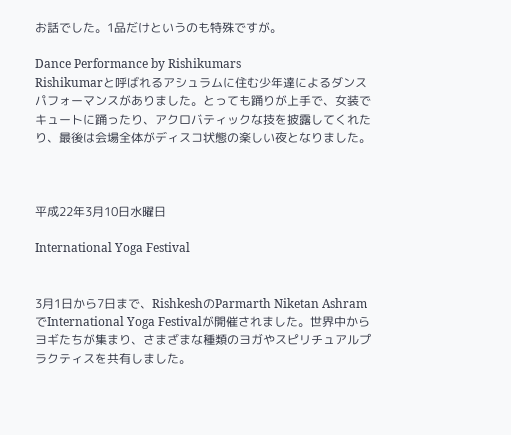お話でした。1品だけというのも特殊ですが。

Dance Performance by Rishikumars
Rishikumarと呼ばれるアシュラムに住む少年達によるダンスパフォーマンスがありました。とっても踊りが上手で、女装でキュートに踊ったり、アクロバティックな技を披露してくれたり、最後は会場全体がディスコ状態の楽しい夜となりました。



平成22年3月10日水曜日

International Yoga Festival


3月1日から7日まで、RishkeshのParmarth Niketan AshramでInternational Yoga Festivalが開催されました。世界中からヨギたちが集まり、さまざまな種類のヨガやスピリチュアルプラクティスを共有しました。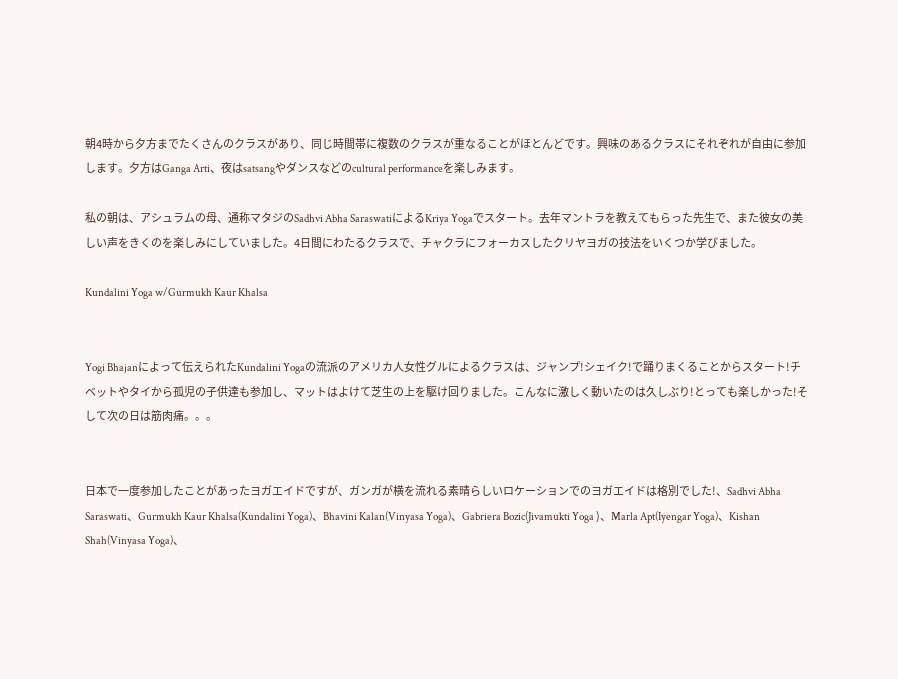朝4時から夕方までたくさんのクラスがあり、同じ時間帯に複数のクラスが重なることがほとんどです。興味のあるクラスにそれぞれが自由に参加します。夕方はGanga Arti、夜はsatsangやダンスなどのcultural performanceを楽しみます。

私の朝は、アシュラムの母、通称マタジのSadhvi Abha SaraswatiによるKriya Yogaでスタート。去年マントラを教えてもらった先生で、また彼女の美しい声をきくのを楽しみにしていました。4日間にわたるクラスで、チャクラにフォーカスしたクリヤヨガの技法をいくつか学びました。

Kundalini Yoga w/Gurmukh Kaur Khalsa


Yogi Bhajanによって伝えられたKundalini Yogaの流派のアメリカ人女性グルによるクラスは、ジャンプ!シェイク!で踊りまくることからスタート!チベットやタイから孤児の子供達も参加し、マットはよけて芝生の上を駆け回りました。こんなに激しく動いたのは久しぶり!とっても楽しかった!そして次の日は筋肉痛。。。


日本で一度参加したことがあったヨガエイドですが、ガンガが横を流れる素晴らしいロケーションでのヨガエイドは格別でした!、Sadhvi Abha Saraswati、Gurmukh Kaur Khalsa(Kundalini Yoga)、Bhavini Kalan(Vinyasa Yoga)、Gabriera Bozic(Jivamukti Yoga )、Marla Apt(Iyengar Yoga)、Kishan Shah(Vinyasa Yoga)、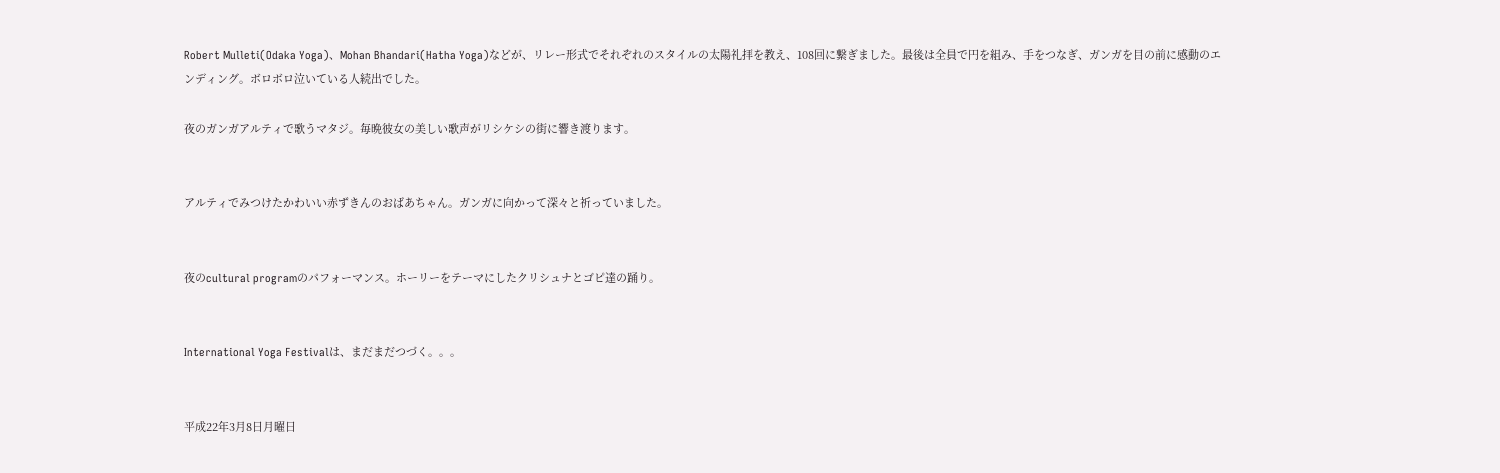Robert Mulleti(Odaka Yoga)、Mohan Bhandari(Hatha Yoga)などが、リレー形式でそれぞれのスタイルの太陽礼拝を教え、108回に繋ぎました。最後は全員で円を組み、手をつなぎ、ガンガを目の前に感動のエンディング。ボロボロ泣いている人続出でした。

夜のガンガアルティで歌うマタジ。毎晩彼女の美しい歌声がリシケシの街に響き渡ります。


アルティでみつけたかわいい赤ずきんのおばあちゃん。ガンガに向かって深々と祈っていました。


夜のcultural programのパフォーマンス。ホーリーをテーマにしたクリシュナとゴピ達の踊り。


International Yoga Festivalは、まだまだつづく。。。


平成22年3月8日月曜日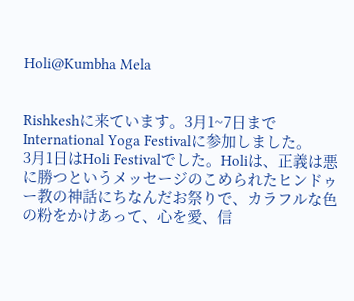Holi@Kumbha Mela


Rishkeshに来ています。3月1~7日までInternational Yoga Festivalに参加しました。
3月1日はHoli Festivalでした。Holiは、正義は悪に勝つというメッセージのこめられたヒンドゥー教の神話にちなんだお祭りで、カラフルな色の粉をかけあって、心を愛、信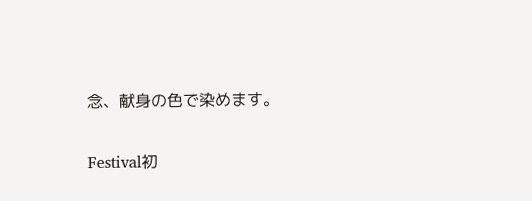念、献身の色で染めます。

Festival初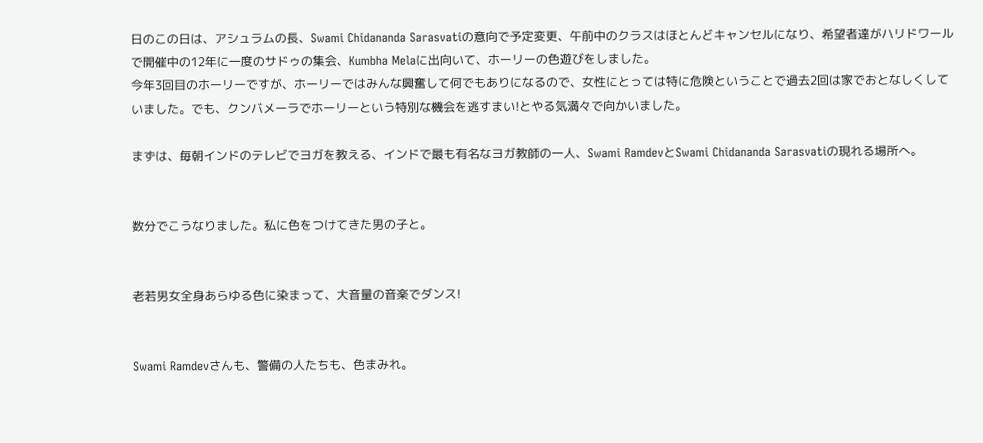日のこの日は、アシュラムの長、Swami Chidananda Sarasvatiの意向で予定変更、午前中のクラスはほとんどキャンセルになり、希望者達がハリドワールで開催中の12年に一度のサドゥの集会、Kumbha Melaに出向いて、ホーリーの色遊びをしました。
今年3回目のホーリーですが、ホーリーではみんな興奮して何でもありになるので、女性にとっては特に危険ということで過去2回は家でおとなしくしていました。でも、クンバメーラでホーリーという特別な機会を逃すまい!とやる気満々で向かいました。

まずは、毎朝インドのテレビでヨガを教える、インドで最も有名なヨガ教師の一人、Swami RamdevとSwami Chidananda Sarasvatiの現れる場所へ。


数分でこうなりました。私に色をつけてきた男の子と。


老若男女全身あらゆる色に染まって、大音量の音楽でダンス!


Swami Ramdevさんも、警備の人たちも、色まみれ。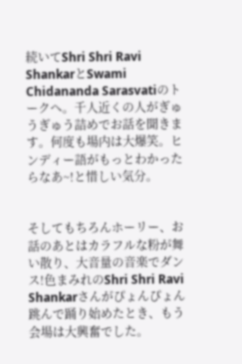続いてShri Shri Ravi ShankarとSwami Chidananda Sarasvatiのトークへ。千人近くの人がぎゅうぎゅう詰めでお話を聞きます。何度も場内は大爆笑。ヒンディー語がもっとわかったらなあ~!と惜しい気分。


そしてもちろんホーリー、お話のあとはカラフルな粉が舞い散り、大音量の音楽でダンス!色まみれのShri Shri Ravi Shankarさんがぴょんぴょん跳んで踊り始めたとき、もう会場は大興奮でした。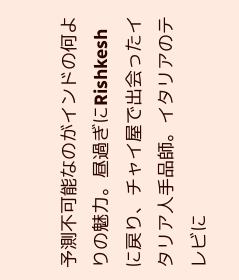予測不可能なのがインドの何よりの魅力。昼過ぎにRishkeshに戻り、チャイ屋で出会ったイタリア人手品師。イタリアのテレビに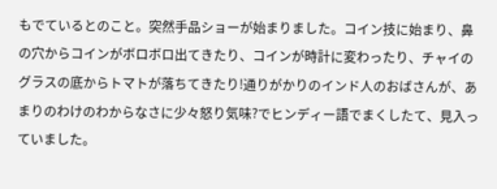もでているとのこと。突然手品ショーが始まりました。コイン技に始まり、鼻の穴からコインがボロボロ出てきたり、コインが時計に変わったり、チャイのグラスの底からトマトが落ちてきたり!通りがかりのインド人のおばさんが、あまりのわけのわからなさに少々怒り気味?でヒンディー語でまくしたて、見入っていました。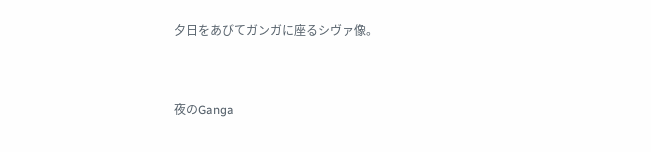夕日をあびてガンガに座るシヴァ像。


夜のGanga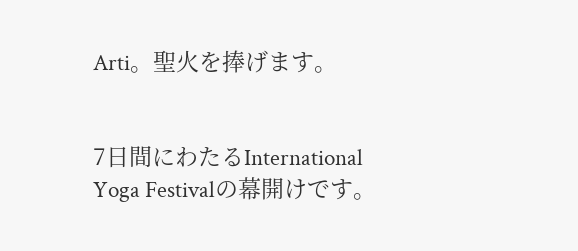Arti。聖火を捧げます。


7日間にわたるInternational Yoga Festivalの幕開けです。